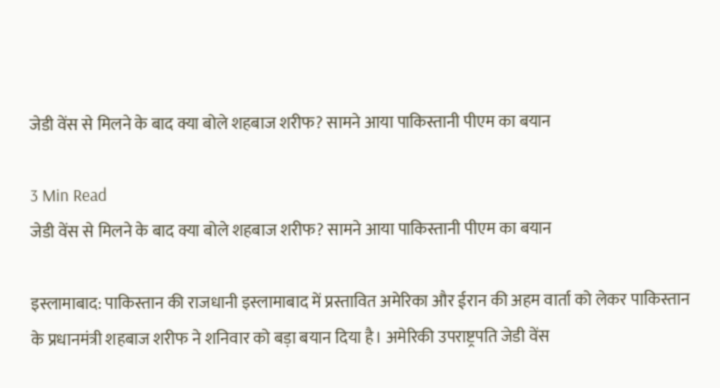जेडी वेंस से मिलने के बाद क्या बोले शहबाज शरीफ? सामने आया पाकिस्तानी पीएम का बयान

3 Min Read
जेडी वेंस से मिलने के बाद क्या बोले शहबाज शरीफ? सामने आया पाकिस्तानी पीएम का बयान

इस्लामाबाद: पाकिस्तान की राजधानी इस्लामाबाद में प्रस्तावित अमेरिका और ईरान की अहम वार्ता को लेकर पाकिस्तान के प्रधानमंत्री शहबाज शरीफ ने शनिवार को बड़ा बयान दिया है। अमेरिकी उपराष्ट्रपति जेडी वेंस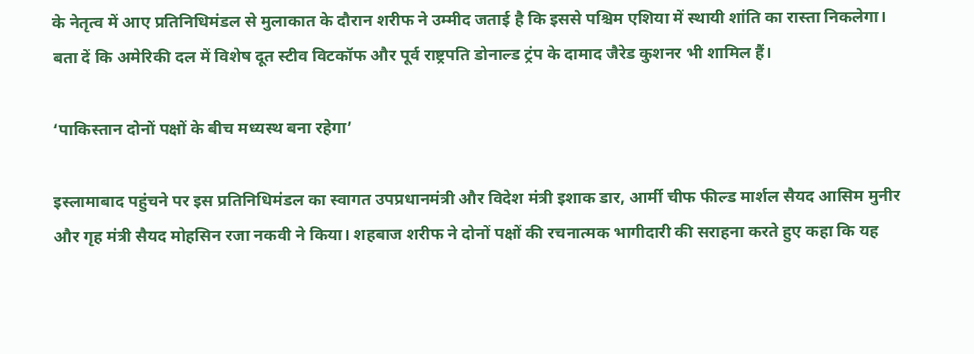के नेतृत्व में आए प्रतिनिधिमंडल से मुलाकात के दौरान शरीफ ने उम्मीद जताई है कि इससे पश्चिम एशिया में स्थायी शांति का रास्ता निकलेगा। बता दें कि अमेरिकी दल में विशेष दूत स्टीव विटकॉफ और पूर्व राष्ट्रपति डोनाल्ड ट्रंप के दामाद जैरेड कुशनर भी शामिल हैं।

‘पाकिस्तान दोनों पक्षों के बीच मध्यस्थ बना रहेगा’

इस्लामाबाद पहुंचने पर इस प्रतिनिधिमंडल का स्वागत उपप्रधानमंत्री और विदेश मंत्री इशाक डार, आर्मी चीफ फील्ड मार्शल सैयद आसिम मुनीर और गृह मंत्री सैयद मोहसिन रजा नकवी ने किया। शहबाज शरीफ ने दोनों पक्षों की रचनात्मक भागीदारी की सराहना करते हुए कहा कि यह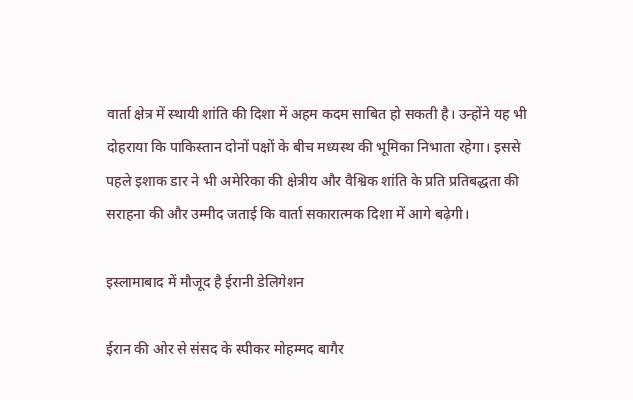वार्ता क्षेत्र में स्थायी शांति की दिशा में अहम कदम साबित हो सकती है। उन्होंने यह भी दोहराया कि पाकिस्तान दोनों पक्षों के बीच मध्यस्थ की भूमिका निभाता रहेगा। इससे पहले इशाक डार ने भी अमेरिका की क्षेत्रीय और वैश्विक शांति के प्रति प्रतिबद्धता की सराहना की और उम्मीद जताई कि वार्ता सकारात्मक दिशा में आगे बढ़ेगी।

इस्लामाबाद में मौजूद है ईरानी डेलिगेशन

ईरान की ओर से संसद के स्पीकर मोहम्मद बागैर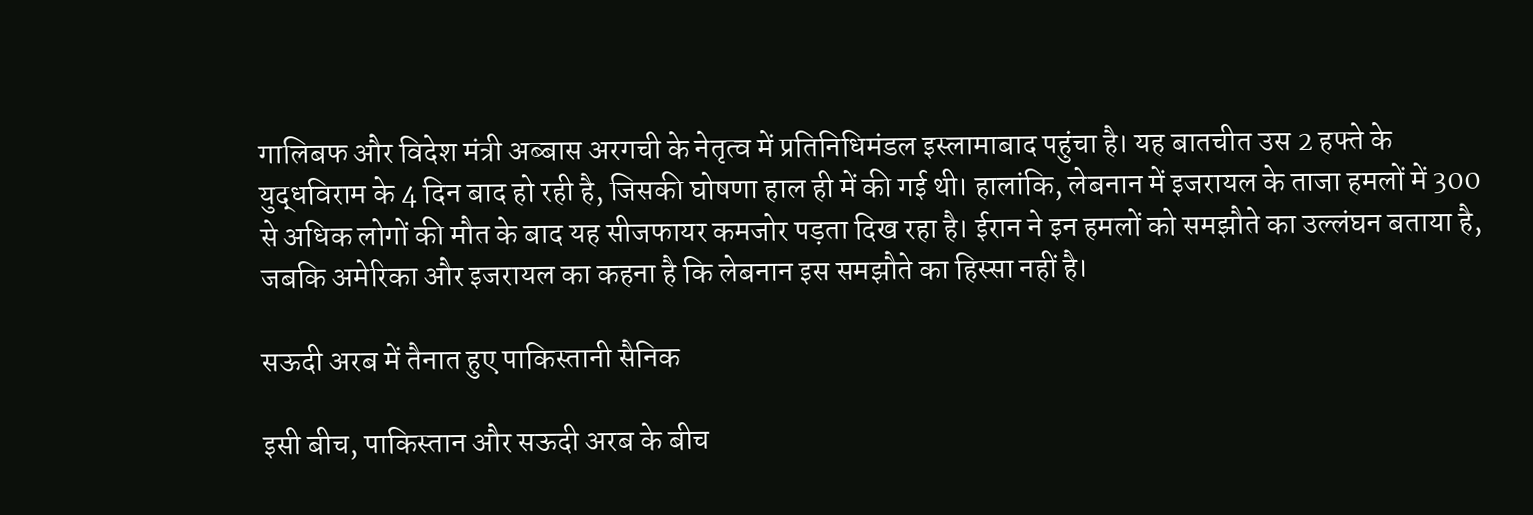गालिबफ और विदेश मंत्री अब्बास अरगची के नेतृत्व में प्रतिनिधिमंडल इस्लामाबाद पहुंचा है। यह बातचीत उस 2 हफ्ते के युद्धविराम के 4 दिन बाद हो रही है, जिसकी घोषणा हाल ही में की गई थी। हालांकि, लेबनान में इजरायल के ताजा हमलों में 300 से अधिक लोगों की मौत के बाद यह सीजफायर कमजोर पड़ता दिख रहा है। ईरान ने इन हमलों को समझौते का उल्लंघन बताया है, जबकि अमेरिका और इजरायल का कहना है कि लेबनान इस समझौते का हिस्सा नहीं है।

सऊदी अरब में तैनात हुए पाकिस्तानी सैनिक

इसी बीच, पाकिस्तान और सऊदी अरब के बीच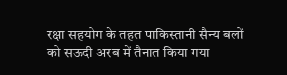रक्षा सहयोग के तहत पाकिस्तानी सैन्य बलों को सऊदी अरब में तैनात किया गया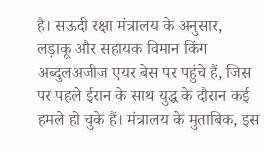है। सऊदी रक्षा मंत्रालय के अनुसार, लड़ाकू और सहायक विमान किंग अब्दुलअजीज एयर बेस पर पहुंचे हैं, जिस पर पहले ईरान के साथ युद्ध के दौरान कई हमले हो चुके हैं। मंत्रालय के मुताबिक, इस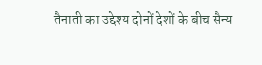तैनाती का उद्देश्य दोनों देशों के बीच सैन्य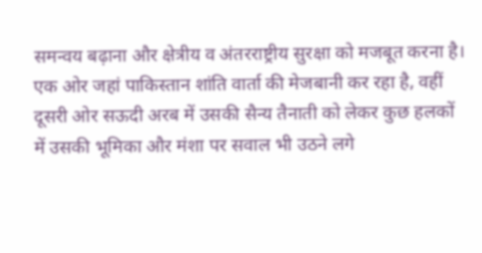समन्वय बढ़ाना और क्षेत्रीय व अंतरराष्ट्रीय सुरक्षा को मजबूत करना है। एक ओर जहां पाकिस्तान शांति वार्ता की मेजबानी कर रहा है, वहीं दूसरी ओर सऊदी अरब में उसकी सैन्य तैनाती को लेकर कुछ हलकों में उसकी भूमिका और मंशा पर सवाल भी उठने लगे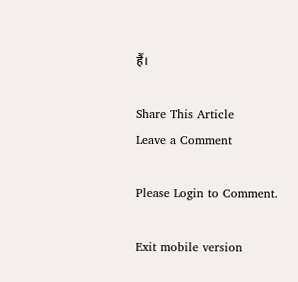हैं।

Share This Article
Leave a Comment

Please Login to Comment.

Exit mobile version